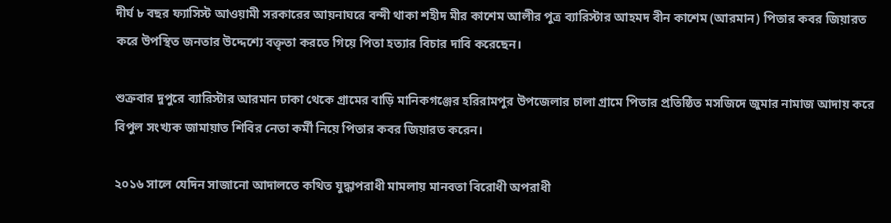দীর্ঘ ৮ বছর ফ্যাসিস্ট আওয়ামী সরকারের আয়নাঘরে বন্দী থাকা শহীদ মীর কাশেম আলীর পুত্র ব্যারিস্টার আহমদ বীন কাশেম (আরমান) পিতার কবর জিয়ারত করে উপস্থিত জনতার উদ্দেশ্যে বক্তৃতা করতে গিয়ে পিতা হত্যার বিচার দাবি করেছেন।

শুক্রবার দুপুরে ব্যারিস্টার আরমান ঢাকা থেকে গ্রামের বাড়ি মানিকগঞ্জের হরিরামপুর উপজেলার চালা গ্রামে পিতার প্রতিষ্ঠিত মসজিদে জুমার নামাজ আদায় করে বিপুল সংখ্যক জামায়াত শিবির নেতা কর্মী নিয়ে পিতার কবর জিয়ারত করেন।

২০১৬ সালে যেদিন সাজানো আদালতে কথিত যুদ্ধাপরাধী মামলায় মানবতা বিরোধী অপরাধী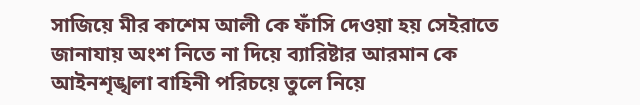সাজিয়ে মীর কাশেম আলী কে ফাঁসি দেওয়া হয় সেইরাতে জানাযায় অংশ নিতে না দিয়ে ব্যারিষ্টার আরমান কে আইনশৃঙ্খলা বাহিনী পরিচয়ে তুলে নিয়ে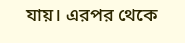যায়। এরপর থেকে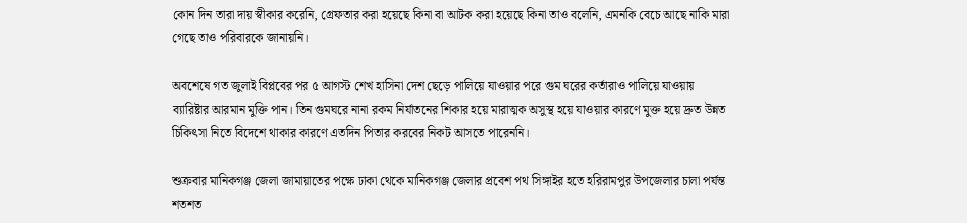কোন দিন তারা দায় স্বীকার করেনি, গ্রেফতার করা হয়েছে কিনা বা আটক করা হয়েছে কিনা তাও বলেনি, এমনকি বেচে আছে নাকি মারা গেছে তাও পরিবারকে জানায়নি।

অবশেষে গত জুলাই বিপ্লবের পর ৫ আগস্ট শেখ হাসিনা দেশ ছেড়ে পালিয়ে যাওয়ার পরে গুম ঘরের কর্তারাও পালিয়ে যাওয়ায় ব্যারিষ্টার আরমান মুক্তি পান। তিন গুমঘরে নানা রকম নির্যাতনের শিকার হয়ে মারাত্মক অসুস্থ হয়ে যাওয়ার কারণে মুক্ত হয়ে দ্রুত উন্নত চিকিৎসা নিতে বিদেশে থাকার কারণে এতদিন পিতার করবের নিকট আসতে পারেননি।

শুক্রবার মানিকগঞ্জ জেলা জামায়াতের পক্ষে ঢাকা থেকে মানিকগঞ্জ জেলার প্রবেশ পথ সিঙ্গাইর হতে হরিরামপুর উপজেলার চালা পর্যন্ত শতশত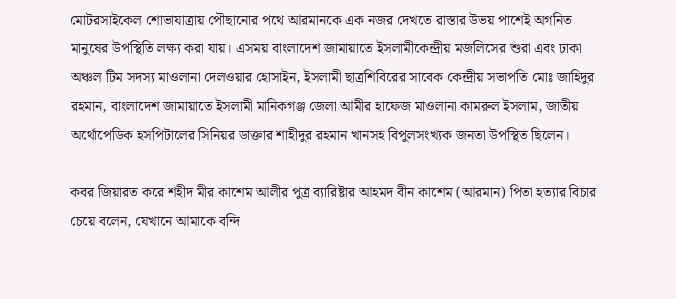মোটরসাইকেল শোভাযাত্রায় পৌছানোর পথে আরমানকে এক নজর দেখতে রাস্তার উভয় পাশেই অগনিত মানুষের উপস্থিতি লক্ষ্য করা যায়। এসময় বাংলাদেশ জামায়াতে ইসলামীকেন্দ্রীয় মজলিসের শুরা এবং ঢাকা অঞ্চল টিম সদস্য মাওলানা দেলওয়ার হোসাইন, ইসলামী ছাত্রশিবিরের সাবেক কেন্দ্রীয় সভাপতি মোঃ জাহিদুর রহমান, বাংলাদেশ জামায়াতে ইসলামী মানিকগঞ্জ জেলা আমীর হাফেজ মাওলানা কামরুল ইসলাম, জাতীয় অর্থোপেডিক হসপিটালের সিনিয়র ডাক্তার শাহীদুর রহমান খানসহ বিপুলসংখ্যক জনতা উপস্থিত ছিলেন।

কবর জিয়ারত করে শহীদ মীর কাশেম আলীর পুত্র ব্যারিষ্টার আহমদ বীন কাশেম (আরমান) পিতা হত্যার বিচার চেয়ে বলেন, যেখানে আমাকে বন্দি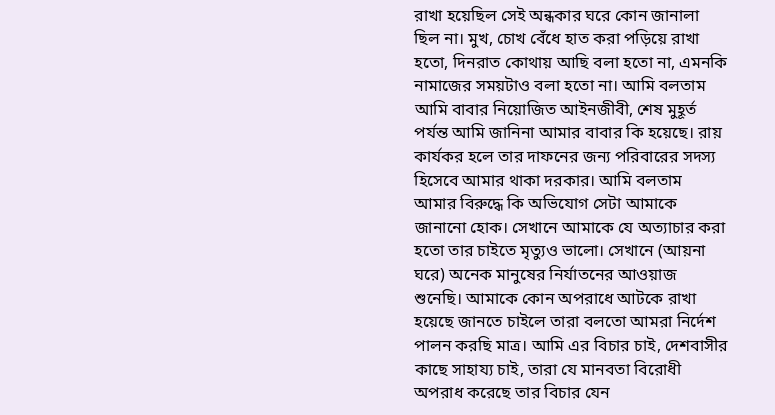রাখা হয়েছিল সেই অন্ধকার ঘরে কোন জানালা ছিল না। মুখ, চোখ বেঁধে হাত করা পড়িয়ে রাখা হতো, দিনরাত কোথায় আছি বলা হতো না, এমনকি নামাজের সময়টাও বলা হতো না। আমি বলতাম আমি বাবার নিয়োজিত আইনজীবী, শেষ মুহূর্ত পর্যন্ত আমি জানিনা আমার বাবার কি হয়েছে। রায় কার্যকর হলে তার দাফনের জন্য পরিবারের সদস্য হিসেবে আমার থাকা দরকার। আমি বলতাম আমার বিরুদ্ধে কি অভিযোগ সেটা আমাকে জানানো হোক। সেখানে আমাকে যে অত্যাচার করা হতো তার চাইতে মৃত্যুও ভালো। সেখানে (আয়না ঘরে) অনেক মানুষের নির্যাতনের আওয়াজ শুনেছি। আমাকে কোন অপরাধে আটকে রাখা হয়েছে জানতে চাইলে তারা বলতো আমরা নির্দেশ পালন করছি মাত্র। আমি এর বিচার চাই, দেশবাসীর কাছে সাহায্য চাই, তারা যে মানবতা বিরোধী অপরাধ করেছে তার বিচার যেন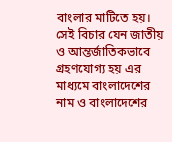বাংলার মাটিতে হয়। সেই বিচার যেন জাতীয় ও আন্তর্জাতিকভাবে গ্রহণযোগ্য হয় এর মাধ্যমে বাংলাদেশের নাম ও বাংলাদেশের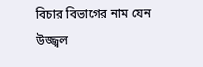বিচার বিভাগের নাম যেন উজ্জ্বল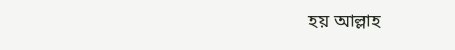হয় আল্লাহ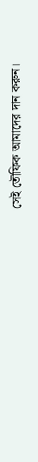সেই তৌফিক আমাদের দান করুন।